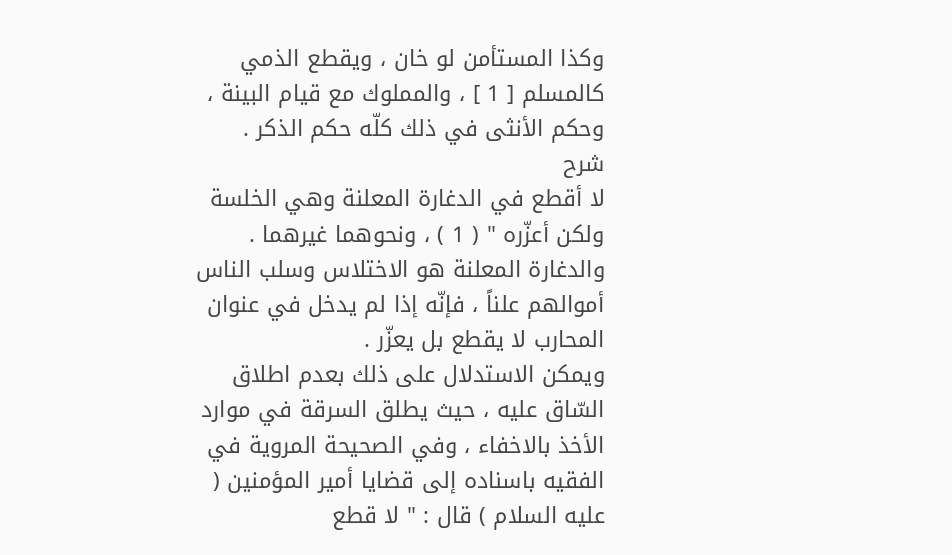وكذا المستأمن لو خان ، ويقطع الذمي كالمسلم [ 1 ] ، والمملوك مع قيام البينة ،
وحكم الأنثى في ذلك كلّه حكم الذكر .
شرح
لا أقطع في الدغارة المعلنة وهي الخلسة ولكن أعزّره " ( 1 ) ، ونحوهما غيرهما .
والدغارة المعلنة هو الاختلاس وسلب الناس أموالهم علناً ، فإنّه إذا لم يدخل في عنوان المحارب لا يقطع بل يعزّر .
ويمكن الاستدلال على ذلك بعدم اطلاق السّاق عليه ، حيث يطلق السرقة في موارد الأخذ بالاخفاء ، وفي الصحيحة المروية في الفقيه باسناده إلى قضايا أمير المؤمنين ( عليه السلام ) قال : " لا قطع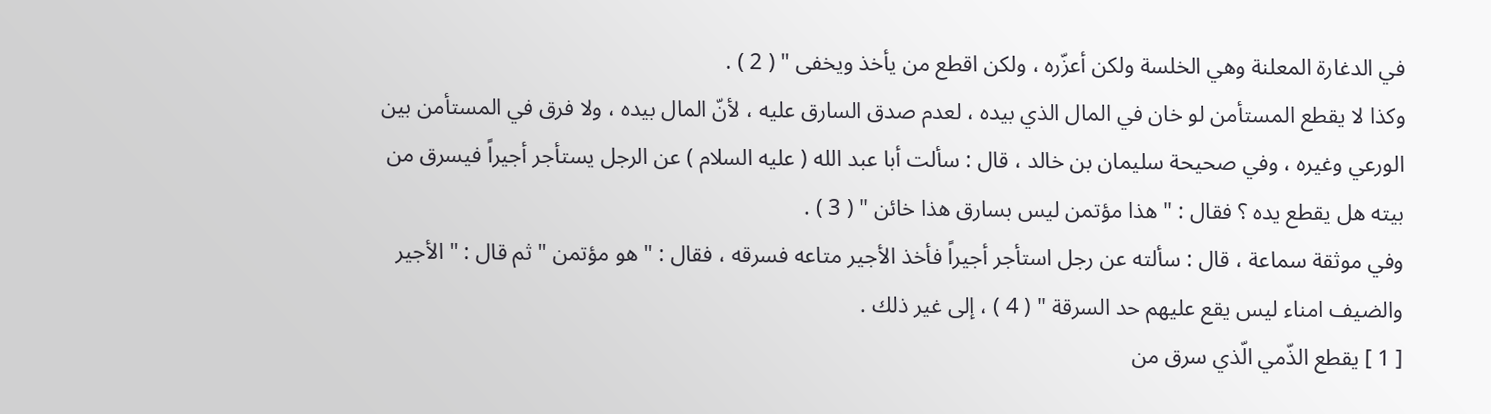في الدغارة المعلنة وهي الخلسة ولكن أعزّره ، ولكن اقطع من يأخذ ويخفى " ( 2 ) .
وكذا لا يقطع المستأمن لو خان في المال الذي بيده ، لعدم صدق السارق عليه ، لأنّ المال بيده ، ولا فرق في المستأمن بين الورعي وغيره ، وفي صحيحة سليمان بن خالد ، قال : سألت أبا عبد الله ( عليه السلام ) عن الرجل يستأجر أجيراً فيسرق من بيته هل يقطع يده ؟ فقال : " هذا مؤتمن ليس بسارق هذا خائن " ( 3 ) .
وفي موثقة سماعة ، قال : سألته عن رجل استأجر أجيراً فأخذ الأجير متاعه فسرقه ، فقال : " هو مؤتمن " ثم قال : " الأجير والضيف امناء ليس يقع عليهم حد السرقة " ( 4 ) ، إلى غير ذلك .
[ 1 ] يقطع الذّمي الّذي سرق من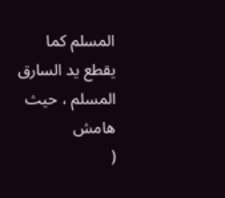المسلم كما يقطع يد السارق المسلم ، حيث
هامش
(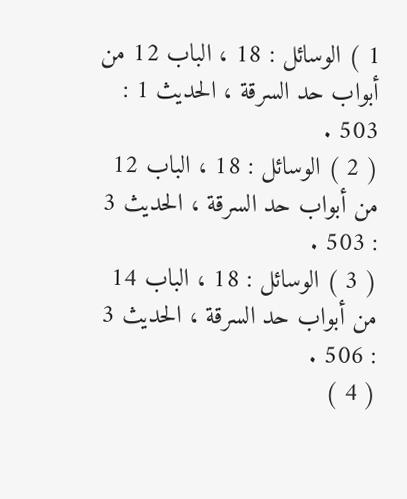1 ) الوسائل : 18 ، الباب 12 من أبواب حد السرقة ، الحديث 1 : 503 .
( 2 ) الوسائل : 18 ، الباب 12 من أبواب حد السرقة ، الحديث 3 : 503 .
( 3 ) الوسائل : 18 ، الباب 14 من أبواب حد السرقة ، الحديث 3 : 506 .
( 4 )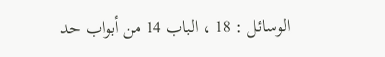الوسائل : 18 ، الباب 14 من أبواب حد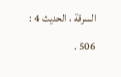السرقة ، الحديث 4 : 506 .